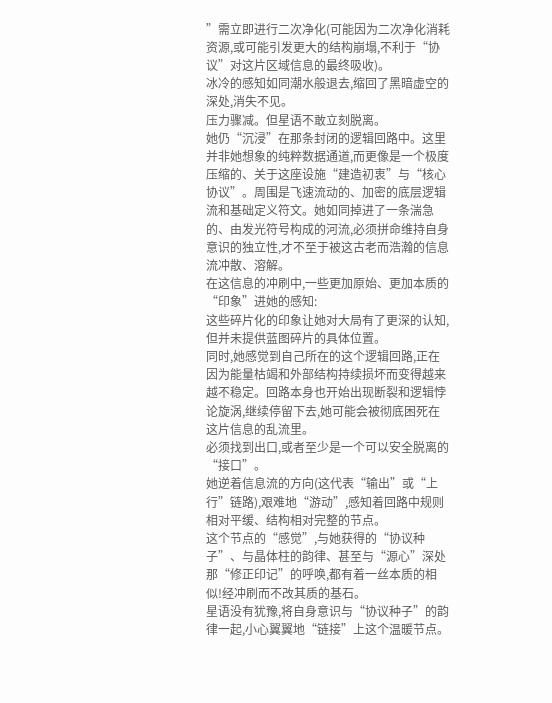”需立即进行二次净化(可能因为二次净化消耗资源,或可能引发更大的结构崩塌,不利于“协议”对这片区域信息的最终吸收)。
冰冷的感知如同潮水般退去,缩回了黑暗虚空的深处,消失不见。
压力骤减。但星语不敢立刻脱离。
她仍“沉浸”在那条封闭的逻辑回路中。这里并非她想象的纯粹数据通道,而更像是一个极度压缩的、关于这座设施“建造初衷”与“核心协议”。周围是飞速流动的、加密的底层逻辑流和基础定义符文。她如同掉进了一条湍急的、由发光符号构成的河流,必须拼命维持自身意识的独立性,才不至于被这古老而浩瀚的信息流冲散、溶解。
在这信息的冲刷中,一些更加原始、更加本质的“印象”进她的感知:
这些碎片化的印象让她对大局有了更深的认知,但并未提供蓝图碎片的具体位置。
同时,她感觉到自己所在的这个逻辑回路,正在因为能量枯竭和外部结构持续损坏而变得越来越不稳定。回路本身也开始出现断裂和逻辑悖论旋涡,继续停留下去,她可能会被彻底困死在这片信息的乱流里。
必须找到出口,或者至少是一个可以安全脱离的“接口”。
她逆着信息流的方向(这代表“输出”或“上行”链路),艰难地“游动”,感知着回路中规则相对平缓、结构相对完整的节点。
这个节点的“感觉”,与她获得的“协议种子”、与晶体柱的韵律、甚至与“源心”深处那“修正印记”的呼唤,都有着一丝本质的相似!经冲刷而不改其质的基石。
星语没有犹豫,将自身意识与“协议种子”的韵律一起,小心翼翼地“链接”上这个温暖节点。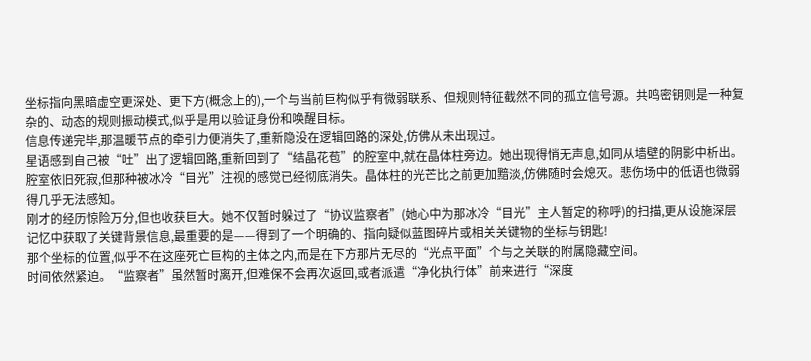坐标指向黑暗虚空更深处、更下方(概念上的),一个与当前巨构似乎有微弱联系、但规则特征截然不同的孤立信号源。共鸣密钥则是一种复杂的、动态的规则振动模式,似乎是用以验证身份和唤醒目标。
信息传递完毕,那温暖节点的牵引力便消失了,重新隐没在逻辑回路的深处,仿佛从未出现过。
星语感到自己被“吐”出了逻辑回路,重新回到了“结晶花苞”的腔室中,就在晶体柱旁边。她出现得悄无声息,如同从墙壁的阴影中析出。
腔室依旧死寂,但那种被冰冷“目光”注视的感觉已经彻底消失。晶体柱的光芒比之前更加黯淡,仿佛随时会熄灭。悲伤场中的低语也微弱得几乎无法感知。
刚才的经历惊险万分,但也收获巨大。她不仅暂时躲过了“协议监察者”(她心中为那冰冷“目光”主人暂定的称呼)的扫描,更从设施深层记忆中获取了关键背景信息,最重要的是——得到了一个明确的、指向疑似蓝图碎片或相关关键物的坐标与钥匙!
那个坐标的位置,似乎不在这座死亡巨构的主体之内,而是在下方那片无尽的“光点平面”个与之关联的附属隐藏空间。
时间依然紧迫。“监察者”虽然暂时离开,但难保不会再次返回,或者派遣“净化执行体”前来进行“深度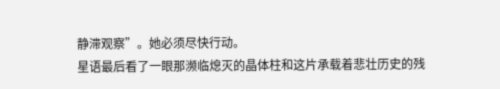静滞观察”。她必须尽快行动。
星语最后看了一眼那濒临熄灭的晶体柱和这片承载着悲壮历史的残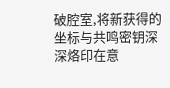破腔室,将新获得的坐标与共鸣密钥深深烙印在意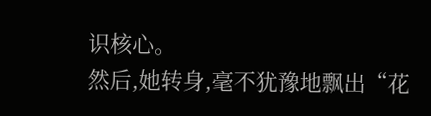识核心。
然后,她转身,毫不犹豫地飘出“花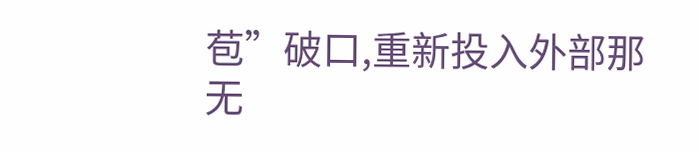苞”破口,重新投入外部那无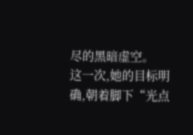尽的黑暗虚空。
这一次,她的目标明确,朝着脚下“光点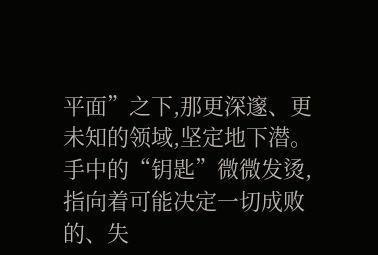平面”之下,那更深邃、更未知的领域,坚定地下潜。手中的“钥匙”微微发烫,指向着可能决定一切成败的、失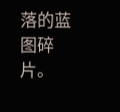落的蓝图碎片。